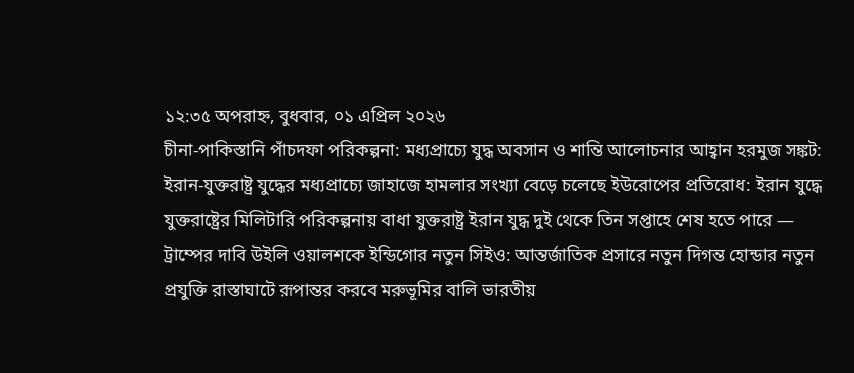১২:৩৫ অপরাহ্ন, বুধবার, ০১ এপ্রিল ২০২৬
চীনা-পাকিস্তানি পাঁচদফা পরিকল্পনা: মধ্যপ্রাচ্যে যুদ্ধ অবসান ও শান্তি আলোচনার আহ্বান হরমুজ সঙ্কট: ইরান-যুক্তরাষ্ট্র যুদ্ধের মধ্যপ্রাচ্যে জাহাজে হামলার সংখ্যা বেড়ে চলেছে ইউরোপের প্রতিরোধ: ইরান যুদ্ধে যুক্তরাষ্ট্রের মিলিটারি পরিকল্পনায় বাধা যুক্তরাষ্ট্র ইরান যুদ্ধ দুই থেকে তিন সপ্তাহে শেষ হতে পারে — ট্রাম্পের দাবি উইলি ওয়ালশকে ইন্ডিগোর নতুন সিইও: আন্তর্জাতিক প্রসারে নতুন দিগন্ত হোন্ডার নতুন প্রযুক্তি রাস্তাঘাটে রূপান্তর করবে মরুভূমির বালি ভারতীয়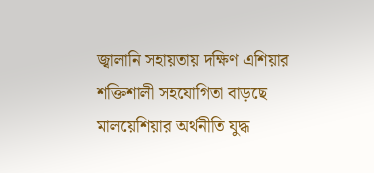জ্বালানি সহায়তায় দক্ষিণ এশিয়ার শক্তিশালী সহযোগিতা বাড়ছে মালয়েশিয়ার অর্থনীতি যুদ্ধ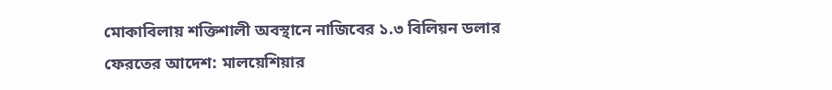মোকাবিলায় শক্তিশালী অবস্থানে নাজিবের ১.৩ বিলিয়ন ডলার ফেরতের আদেশ: মালয়েশিয়ার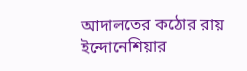আদালতের কঠোর রায় ইন্দোনেশিয়ার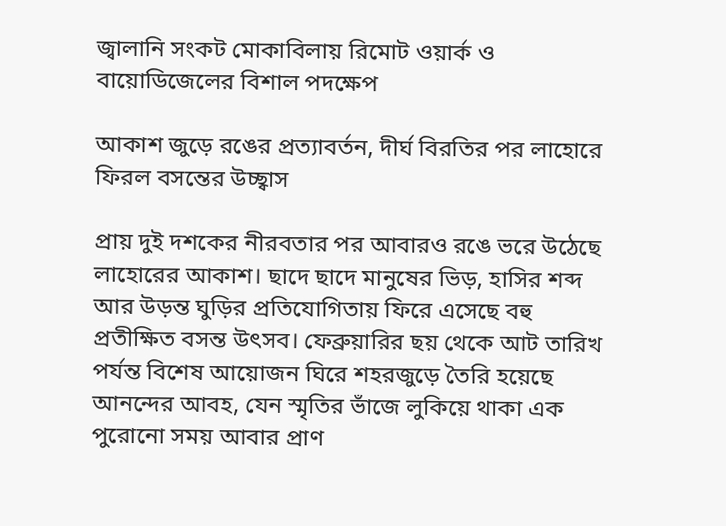জ্বালানি সংকট মোকাবিলায় রিমোট ওয়ার্ক ও বায়োডিজেলের বিশাল পদক্ষেপ

আকাশ জুড়ে রঙের প্রত্যাবর্তন, দীর্ঘ বিরতির পর লাহোরে ফিরল বসন্তের উচ্ছ্বাস

প্রায় দুই দশকের নীরবতার পর আবারও রঙে ভরে উঠেছে লাহোরের আকাশ। ছাদে ছাদে মানুষের ভিড়, হাসির শব্দ আর উড়ন্ত ঘুড়ির প্রতিযোগিতায় ফিরে এসেছে বহু প্রতীক্ষিত বসন্ত উৎসব। ফেব্রুয়ারির ছয় থেকে আট তারিখ পর্যন্ত বিশেষ আয়োজন ঘিরে শহরজুড়ে তৈরি হয়েছে আনন্দের আবহ, যেন স্মৃতির ভাঁজে লুকিয়ে থাকা এক পুরোনো সময় আবার প্রাণ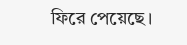ফিরে পেয়েছে।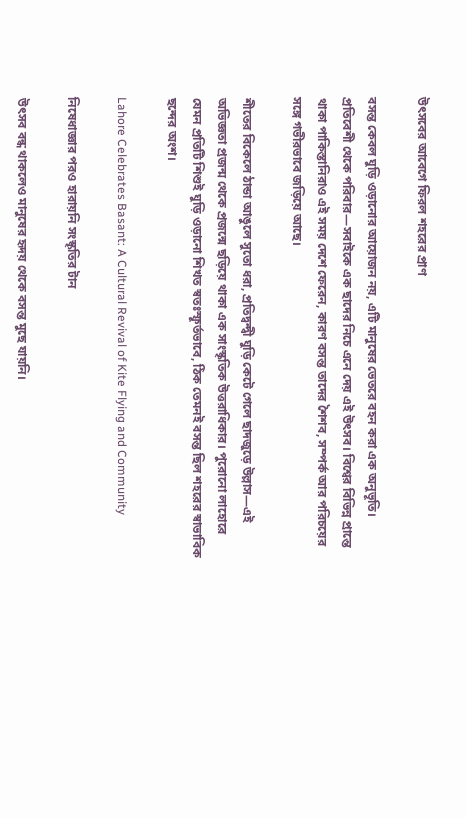উৎসবের আবেগে ফিরল শহরের প্রাণ

বসন্ত কেবল ঘুড়ি ওড়ানোর আয়োজন নয়, এটি মানুষের ভেতরে বহন করা এক অনুভূতি। প্রতিবেশী থেকে পরিবার—সবাইকে এক ছাদের নিচে এনে দেয় এই উৎসব। বিশ্বের বিভিন্ন প্রান্তে থাকা পাকিস্তানিরাও এই সময় দেশে ফেরেন, কারণ বসন্ত তাদের শৈশব, সম্পর্ক আর পরিচয়ের সঙ্গে গভীরভাবে জড়িয়ে আছে।

শীতের বিকেলে ঠান্ডা আঙুলে সুতো ধরা, প্রতিদ্বন্দ্বী ঘুড়ি কেটে গেলে ছাদজুড়ে উল্লাস—এই অভিজ্ঞতা প্রজন্ম থেকে প্রজন্মে ছড়িয়ে থাকা এক সাংস্কৃতিক উত্তরাধিকার। পুরোনো লাহোরে যেমন প্রতিটি শিশুই ঘুড়ি ওড়ানো শিখত স্বতঃস্ফূর্তভাবে, ঠিক তেমনই বসন্ত ছিল শহরের স্বাভাবিক ছন্দের অংশ।

Lahore Celebrates Basant: A Cultural Revival of Kite Flying and Community

নিষেধাজ্ঞার পরও হারায়নি সংস্কৃতির টান

উৎসব বন্ধ থাকলেও মানুষের হৃদয় থেকে বসন্ত মুছে যায়নি।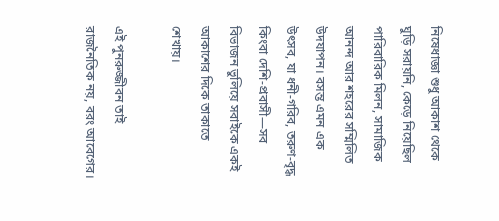নিষেধাজ্ঞা শুধু আকাশ থেকে ঘুড়ি সরায়নি, কেড়ে নিয়েছিল পারিবারিক মিলন, সামাজিক আনন্দ আর শহরের সম্মিলিত উদযাপন। বসন্ত এমন এক উৎসব, যা ধনী-গরিব, তরুণ-বৃদ্ধ কিংবা দেশি-প্রবাসী—সব বিভাজন ভুলিয়ে সবাইকে একই আকাশের দিকে তাকাতে শেখায়।

এই পুনরুজ্জীবন তাই রাজনৈতিক নয়, বরং আবেগের।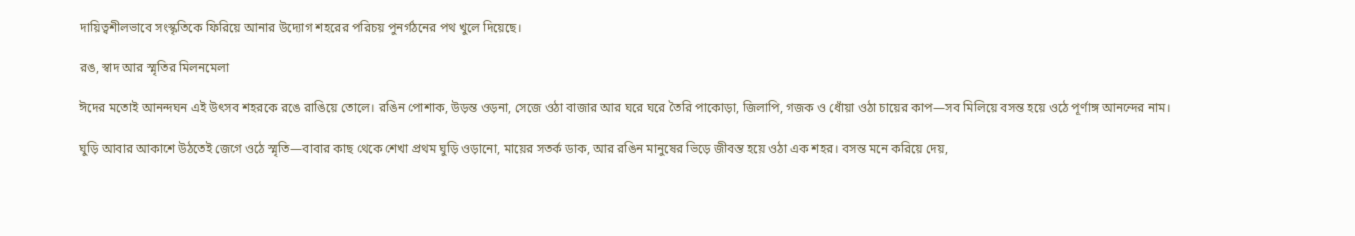দায়িত্বশীলভাবে সংস্কৃতিকে ফিরিয়ে আনার উদ্যোগ শহরের পরিচয় পুনর্গঠনের পথ খুলে দিয়েছে।

রঙ, স্বাদ আর স্মৃতির মিলনমেলা

ঈদের মতোই আনন্দঘন এই উৎসব শহরকে রঙে রাঙিয়ে তোলে। রঙিন পোশাক, উড়ন্ত ওড়না, সেজে ওঠা বাজার আর ঘরে ঘরে তৈরি পাকোড়া, জিলাপি, গজক ও ধোঁয়া ওঠা চায়ের কাপ—সব মিলিয়ে বসন্ত হয়ে ওঠে পূর্ণাঙ্গ আনন্দের নাম।

ঘুড়ি আবার আকাশে উঠতেই জেগে ওঠে স্মৃতি—বাবার কাছ থেকে শেখা প্রথম ঘুড়ি ওড়ানো, মায়ের সতর্ক ডাক, আর রঙিন মানুষের ভিড়ে জীবন্ত হয়ে ওঠা এক শহর। বসন্ত মনে করিয়ে দেয়,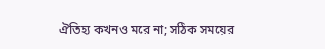ঐতিহ্য কখনও মরে না; সঠিক সময়ের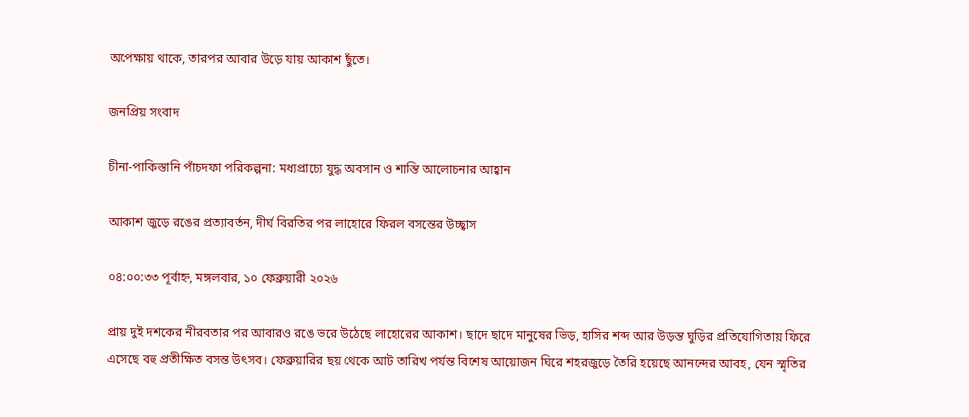অপেক্ষায় থাকে, তারপর আবার উড়ে যায় আকাশ ছুঁতে।

জনপ্রিয় সংবাদ

চীনা-পাকিস্তানি পাঁচদফা পরিকল্পনা: মধ্যপ্রাচ্যে যুদ্ধ অবসান ও শান্তি আলোচনার আহ্বান

আকাশ জুড়ে রঙের প্রত্যাবর্তন, দীর্ঘ বিরতির পর লাহোরে ফিরল বসন্তের উচ্ছ্বাস

০৪:০০:৩৩ পূর্বাহ্ন, মঙ্গলবার, ১০ ফেব্রুয়ারী ২০২৬

প্রায় দুই দশকের নীরবতার পর আবারও রঙে ভরে উঠেছে লাহোরের আকাশ। ছাদে ছাদে মানুষের ভিড়, হাসির শব্দ আর উড়ন্ত ঘুড়ির প্রতিযোগিতায় ফিরে এসেছে বহু প্রতীক্ষিত বসন্ত উৎসব। ফেব্রুয়ারির ছয় থেকে আট তারিখ পর্যন্ত বিশেষ আয়োজন ঘিরে শহরজুড়ে তৈরি হয়েছে আনন্দের আবহ, যেন স্মৃতির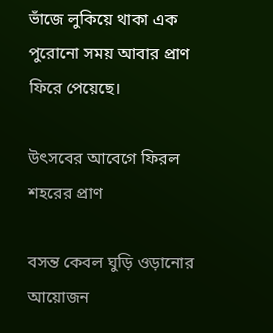ভাঁজে লুকিয়ে থাকা এক পুরোনো সময় আবার প্রাণ ফিরে পেয়েছে।

উৎসবের আবেগে ফিরল শহরের প্রাণ

বসন্ত কেবল ঘুড়ি ওড়ানোর আয়োজন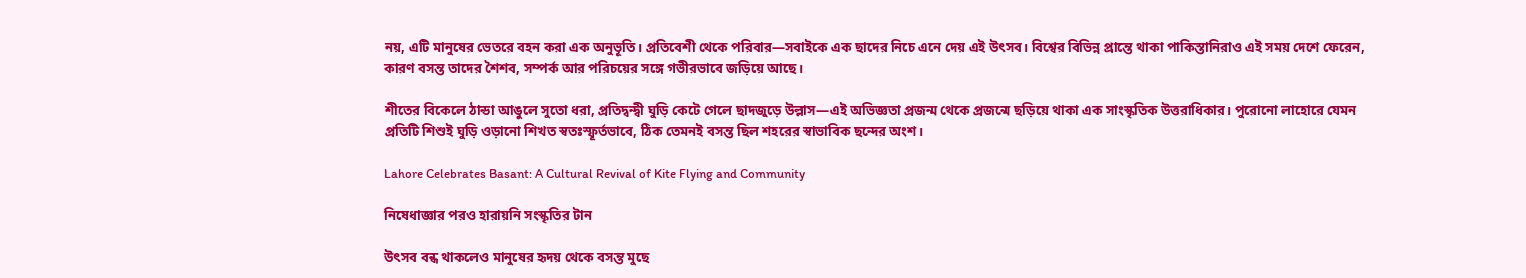নয়, এটি মানুষের ভেতরে বহন করা এক অনুভূতি। প্রতিবেশী থেকে পরিবার—সবাইকে এক ছাদের নিচে এনে দেয় এই উৎসব। বিশ্বের বিভিন্ন প্রান্তে থাকা পাকিস্তানিরাও এই সময় দেশে ফেরেন, কারণ বসন্ত তাদের শৈশব, সম্পর্ক আর পরিচয়ের সঙ্গে গভীরভাবে জড়িয়ে আছে।

শীতের বিকেলে ঠান্ডা আঙুলে সুতো ধরা, প্রতিদ্বন্দ্বী ঘুড়ি কেটে গেলে ছাদজুড়ে উল্লাস—এই অভিজ্ঞতা প্রজন্ম থেকে প্রজন্মে ছড়িয়ে থাকা এক সাংস্কৃতিক উত্তরাধিকার। পুরোনো লাহোরে যেমন প্রতিটি শিশুই ঘুড়ি ওড়ানো শিখত স্বতঃস্ফূর্তভাবে, ঠিক তেমনই বসন্ত ছিল শহরের স্বাভাবিক ছন্দের অংশ।

Lahore Celebrates Basant: A Cultural Revival of Kite Flying and Community

নিষেধাজ্ঞার পরও হারায়নি সংস্কৃতির টান

উৎসব বন্ধ থাকলেও মানুষের হৃদয় থেকে বসন্ত মুছে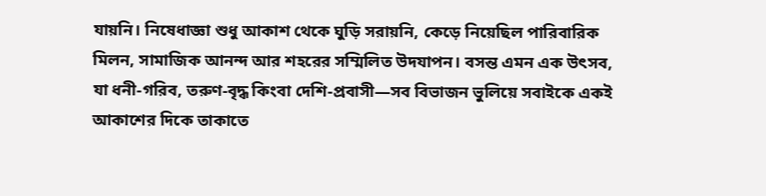যায়নি। নিষেধাজ্ঞা শুধু আকাশ থেকে ঘুড়ি সরায়নি, কেড়ে নিয়েছিল পারিবারিক মিলন, সামাজিক আনন্দ আর শহরের সম্মিলিত উদযাপন। বসন্ত এমন এক উৎসব, যা ধনী-গরিব, তরুণ-বৃদ্ধ কিংবা দেশি-প্রবাসী—সব বিভাজন ভুলিয়ে সবাইকে একই আকাশের দিকে তাকাতে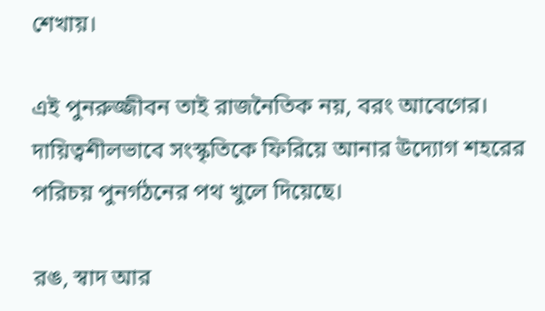শেখায়।

এই পুনরুজ্জীবন তাই রাজনৈতিক নয়, বরং আবেগের। দায়িত্বশীলভাবে সংস্কৃতিকে ফিরিয়ে আনার উদ্যোগ শহরের পরিচয় পুনর্গঠনের পথ খুলে দিয়েছে।

রঙ, স্বাদ আর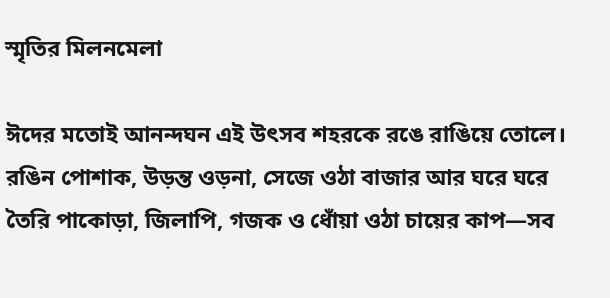স্মৃতির মিলনমেলা

ঈদের মতোই আনন্দঘন এই উৎসব শহরকে রঙে রাঙিয়ে তোলে। রঙিন পোশাক, উড়ন্ত ওড়না, সেজে ওঠা বাজার আর ঘরে ঘরে তৈরি পাকোড়া, জিলাপি, গজক ও ধোঁয়া ওঠা চায়ের কাপ—সব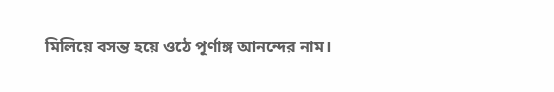মিলিয়ে বসন্ত হয়ে ওঠে পূর্ণাঙ্গ আনন্দের নাম।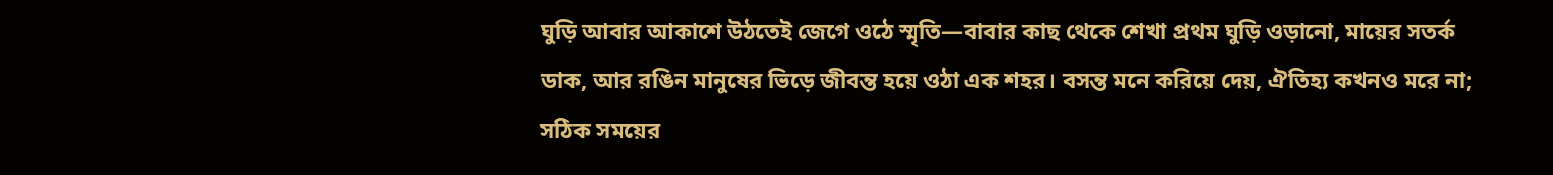ঘুড়ি আবার আকাশে উঠতেই জেগে ওঠে স্মৃতি—বাবার কাছ থেকে শেখা প্রথম ঘুড়ি ওড়ানো, মায়ের সতর্ক ডাক, আর রঙিন মানুষের ভিড়ে জীবন্ত হয়ে ওঠা এক শহর। বসন্ত মনে করিয়ে দেয়, ঐতিহ্য কখনও মরে না; সঠিক সময়ের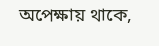অপেক্ষায় থাকে,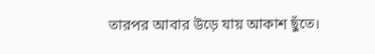তারপর আবার উড়ে যায় আকাশ ছুঁতে।